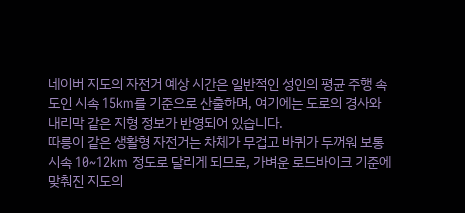네이버 지도의 자전거 예상 시간은 일반적인 성인의 평균 주행 속도인 시속 15km를 기준으로 산출하며, 여기에는 도로의 경사와 내리막 같은 지형 정보가 반영되어 있습니다.
따릉이 같은 생활형 자전거는 차체가 무겁고 바퀴가 두꺼워 보통 시속 10~12km 정도로 달리게 되므로, 가벼운 로드바이크 기준에 맞춰진 지도의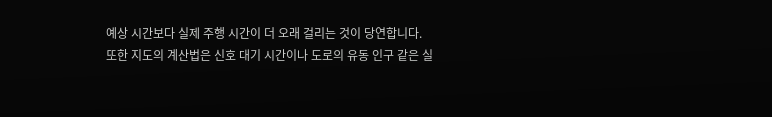예상 시간보다 실제 주행 시간이 더 오래 걸리는 것이 당연합니다.
또한 지도의 계산법은 신호 대기 시간이나 도로의 유동 인구 같은 실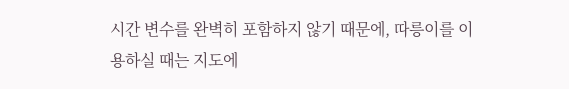시간 변수를 완벽히 포함하지 않기 때문에, 따릉이를 이용하실 때는 지도에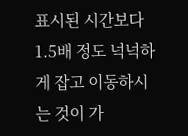표시된 시간보다 1.5배 정도 넉넉하게 잡고 이동하시는 것이 가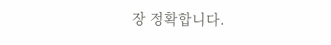장 정확합니다.